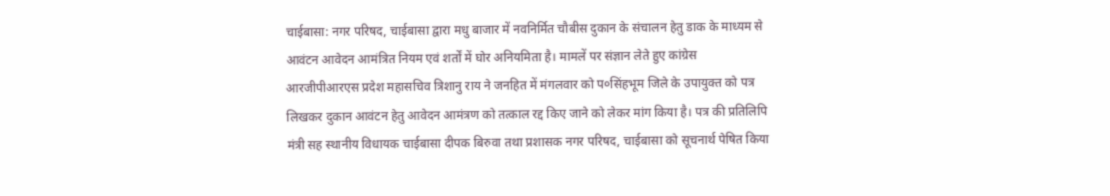चाईबासा: नगर परिषद, चाईबासा द्वारा मधु बाजार में नवनिर्मित चौबीस दुकान के संचालन हेतु डाक के माध्यम से आवंटन आवेदन आमंत्रित नियम एवं शर्तों में घोर अनियमिता है। मामलें पर संज्ञान लेते हुए कांग्रेस आरजीपीआरएस प्रदेश महासचिव त्रिशानु राय ने जनहित में मंगलवार को प०सिंहभूम जिले के उपायुक्त को पत्र लिखकर दुकान आवंटन हेतु आवेदन आमंत्रण को तत्काल रद्द किए जाने को लेकर मांग किया है। पत्र की प्रतिलिपि मंत्री सह स्थानीय विधायक चाईबासा दीपक बिरुवा तथा प्रशासक नगर परिषद, चाईबासा को सूचनार्थ पेषित किया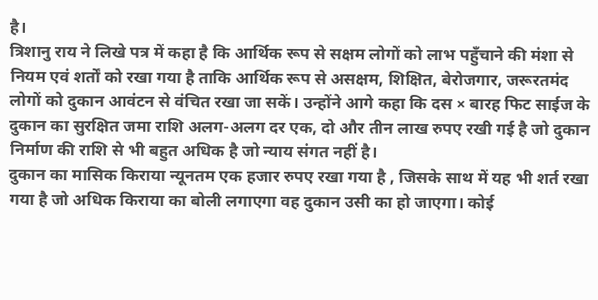है।
त्रिशानु राय ने लिखे पत्र में कहा है कि आर्थिक रूप से सक्षम लोगों को लाभ पहुँचाने की मंशा से नियम एवं शर्तों को रखा गया है ताकि आर्थिक रूप से असक्षम, शिक्षित, बेरोजगार, जरूरतमंद लोगों को दुकान आवंटन से वंचित रखा जा सकें। उन्होंने आगे कहा कि दस × बारह फिट साईज के दुकान का सुरक्षित जमा राशि अलग-अलग दर एक, दो और तीन लाख रुपए रखी गई है जो दुकान निर्माण की राशि से भी बहुत अधिक है जो न्याय संगत नहीं है।
दुकान का मासिक किराया न्यूनतम एक हजार रुपए रखा गया है , जिसके साथ में यह भी शर्त रखा गया है जो अधिक किराया का बोली लगाएगा वह दुकान उसी का हो जाएगा। कोई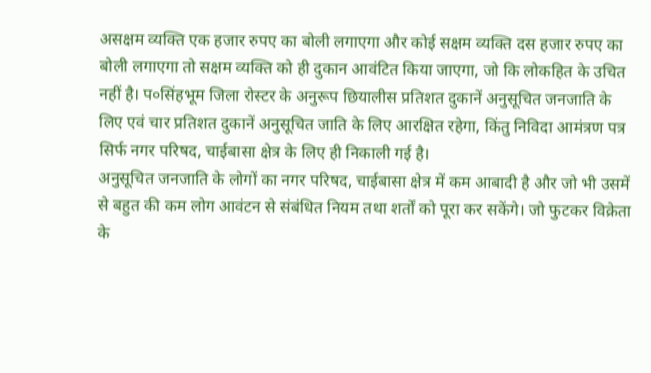असक्षम व्यक्ति एक हजार रुपए का बोली लगाएगा और कोई सक्षम व्यक्ति दस हजार रुपए का बोली लगाएगा तो सक्षम व्यक्ति को ही दुकान आवंटित किया जाएगा, जो कि लोकहित के उचित नहीं है। प०सिंहभूम जिला रोस्टर के अनुरूप छियालीस प्रतिशत दुकानें अनुसूचित जनजाति के लिए एवं चार प्रतिशत दुकानें अनुसूचित जाति के लिए आरक्षित रहेगा, किंतु निविदा आमंत्रण पत्र सिर्फ नगर परिषद, चाईबासा क्षेत्र के लिए ही निकाली गई है।
अनुसूचित जनजाति के लोगों का नगर परिषद, चाईबासा क्षेत्र में कम आबादी है और जो भी उसमें से बहुत की कम लोग आवंटन से संबंधित नियम तथा शर्तों को पूरा कर सकेंगे। जो फुटकर विक्रेता के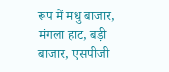रूप में मधु बाजार, मंगला हाट, बड़ी बाजार, एसपीजी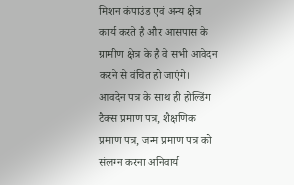मिशन कंपाउंड एवं अन्य क्षेत्र कार्य करते है और आसपास के ग्रामीण क्षेत्र के है वे सभी आवेदन करने से वंचित हो जाएंगे। आवदेन पत्र के साथ ही होल्डिंग टैक्स प्रमाण पत्र, शैक्षणिक प्रमाण पत्र, जन्म प्रमाण पत्र को संलग्न करना अनिवार्य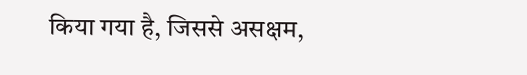किया गया है, जिससे असक्षम,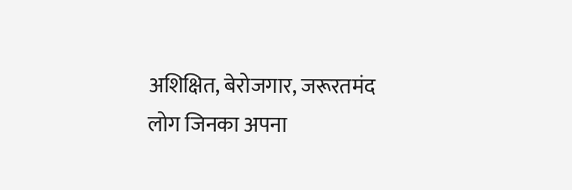अशिक्षित, बेरोजगार, जरूरतमंद लोग जिनका अपना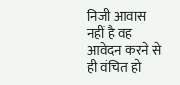निजी आवास नहीं है वह आवेदन करने से ही वंचित हो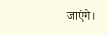जाएंगे।